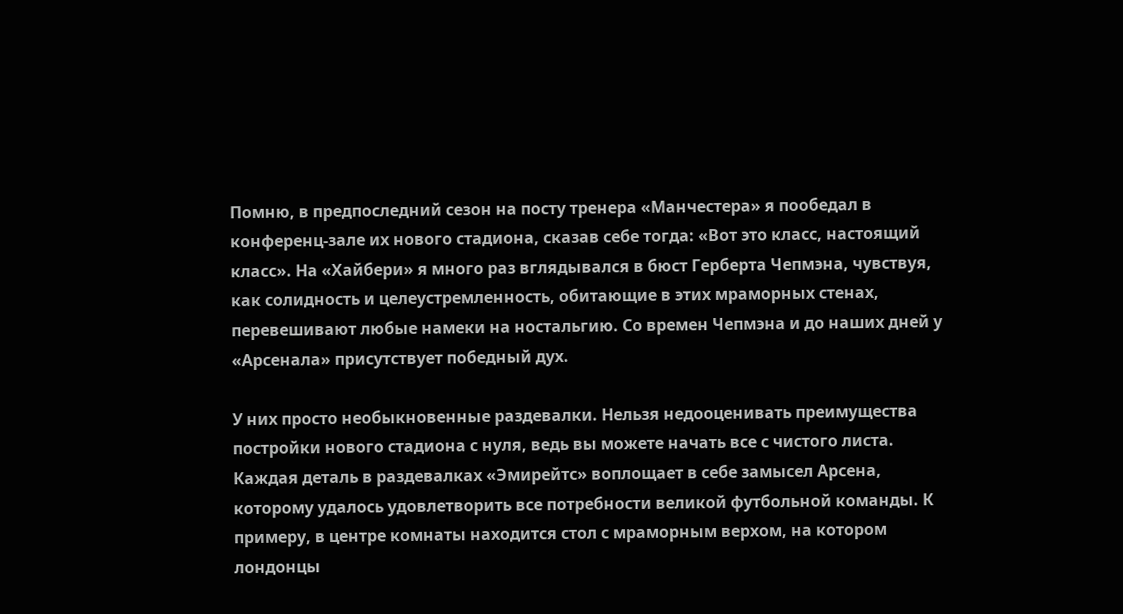Помню, в предпоследний сезон на посту тренера «Манчестера» я пообедал в конференц-зале их нового стадиона, сказав себе тогда: «Вот это класс, настоящий класс». На «Хайбери» я много раз вглядывался в бюст Герберта Чепмэна, чувствуя, как солидность и целеустремленность, обитающие в этих мраморных стенах, перевешивают любые намеки на ностальгию. Со времен Чепмэна и до наших дней у «Арсенала» присутствует победный дух.

У них просто необыкновенные раздевалки. Нельзя недооценивать преимущества постройки нового стадиона с нуля, ведь вы можете начать все с чистого листа. Каждая деталь в раздевалках «Эмирейтс» воплощает в себе замысел Арсена, которому удалось удовлетворить все потребности великой футбольной команды. К примеру, в центре комнаты находится стол с мраморным верхом, на котором лондонцы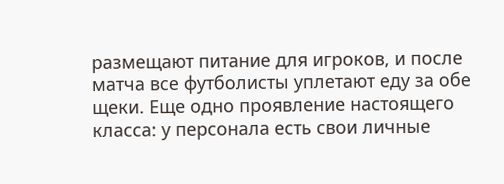размещают питание для игроков, и после матча все футболисты уплетают еду за обе щеки. Еще одно проявление настоящего класса: у персонала есть свои личные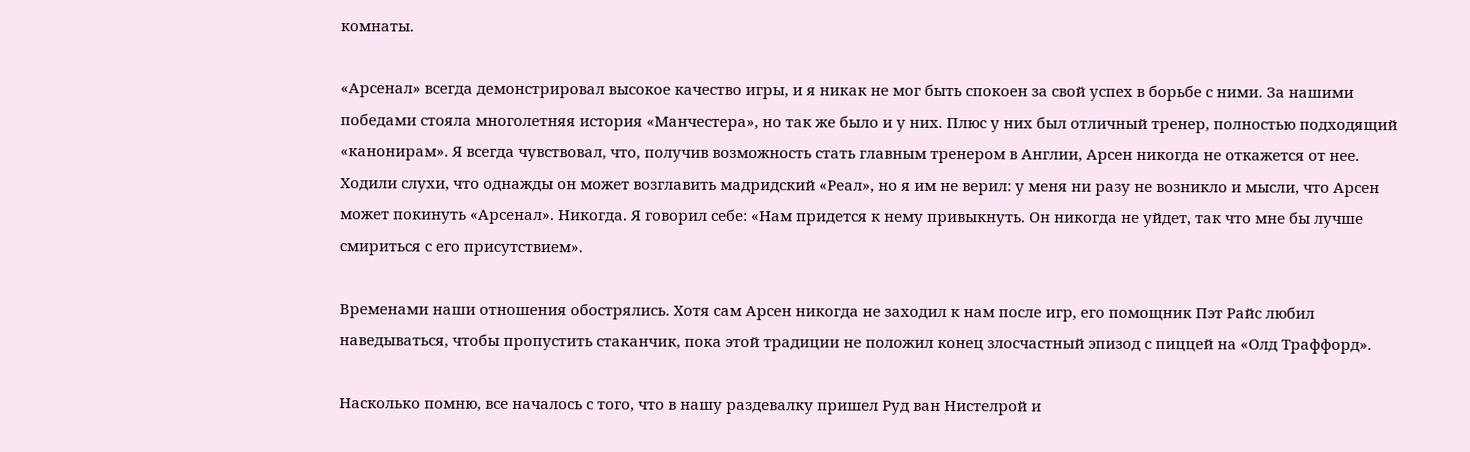комнаты.

«Арсенал» всегда демонстрировал высокое качество игры, и я никак не мог быть спокоен за свой успех в борьбе с ними. За нашими победами стояла многолетняя история «Манчестера», но так же было и у них. Плюс у них был отличный тренер, полностью подходящий «канонирам». Я всегда чувствовал, что, получив возможность стать главным тренером в Англии, Арсен никогда не откажется от нее. Ходили слухи, что однажды он может возглавить мадридский «Реал», но я им не верил: у меня ни разу не возникло и мысли, что Арсен может покинуть «Арсенал». Никогда. Я говорил себе: «Нам придется к нему привыкнуть. Он никогда не уйдет, так что мне бы лучше смириться с его присутствием».

Временами наши отношения обострялись. Хотя сам Арсен никогда не заходил к нам после игр, его помощник Пэт Райс любил наведываться, чтобы пропустить стаканчик, пока этой традиции не положил конец злосчастный эпизод с пиццей на «Олд Траффорд».

Насколько помню, все началось с того, что в нашу раздевалку пришел Руд ван Нистелрой и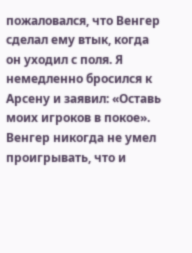пожаловался, что Венгер сделал ему втык, когда он уходил с поля. Я немедленно бросился к Арсену и заявил: «Оставь моих игроков в покое». Венгер никогда не умел проигрывать, что и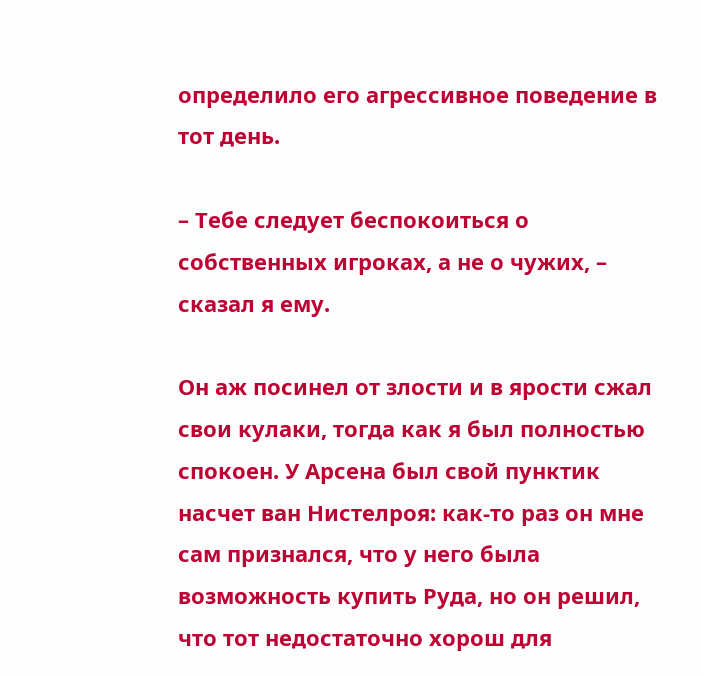определило его агрессивное поведение в тот день.

– Тебе следует беспокоиться о собственных игроках, а не о чужих, – сказал я ему.

Он аж посинел от злости и в ярости сжал свои кулаки, тогда как я был полностью спокоен. У Арсена был свой пунктик насчет ван Нистелроя: как-то раз он мне сам признался, что у него была возможность купить Руда, но он решил, что тот недостаточно хорош для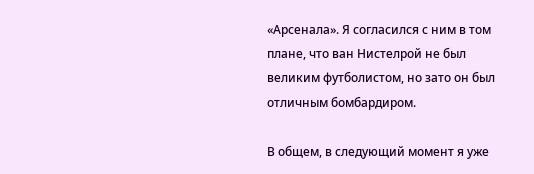«Арсенала». Я согласился с ним в том плане, что ван Нистелрой не был великим футболистом, но зато он был отличным бомбардиром.

В общем, в следующий момент я уже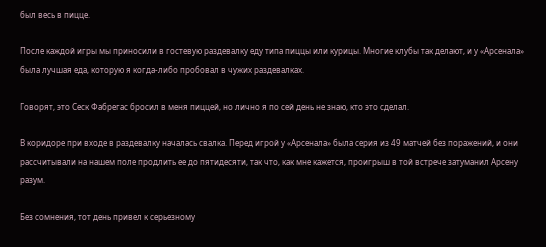был весь в пицце.

После каждой игры мы приносили в гостевую раздевалку еду типа пиццы или курицы. Многие клубы так делают, и у «Арсенала» была лучшая еда, которую я когда-либо пробовал в чужих раздевалках.

Говорят, это Сеск Фабрегас бросил в меня пиццей, но лично я по сей день не знаю, кто это сделал.

В коридоре при входе в раздевалку началась свалка. Перед игрой у «Арсенала» была серия из 49 матчей без поражений, и они рассчитывали на нашем поле продлить ее до пятидесяти, так что, как мне кажется, проигрыш в той встрече затуманил Арсену разум.

Без сомнения, тот день привел к серьезному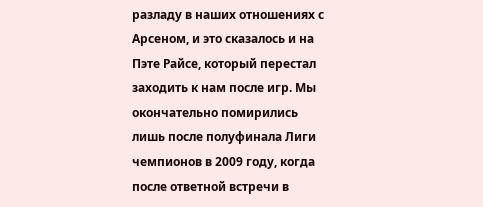разладу в наших отношениях с Арсеном, и это сказалось и на Пэте Райсе, который перестал заходить к нам после игр. Мы окончательно помирились лишь после полуфинала Лиги чемпионов в 2009 году, когда после ответной встречи в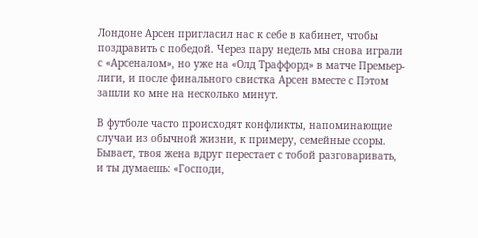Лондоне Арсен пригласил нас к себе в кабинет, чтобы поздравить с победой. Через пару недель мы снова играли с «Арсеналом», но уже на «Олд Траффорд» в матче Премьер-лиги, и после финального свистка Арсен вместе с Пэтом зашли ко мне на несколько минут.

В футболе часто происходят конфликты, напоминающие случаи из обычной жизни, к примеру, семейные ссоры. Бывает, твоя жена вдруг перестает с тобой разговаривать, и ты думаешь: «Господи,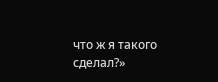что ж я такого сделал?»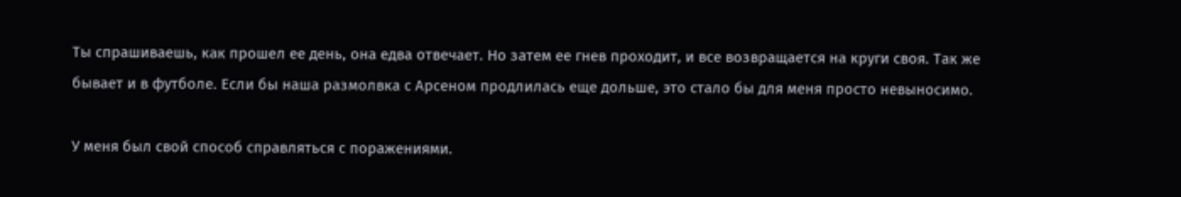Ты спрашиваешь, как прошел ее день, она едва отвечает. Но затем ее гнев проходит, и все возвращается на круги своя. Так же бывает и в футболе. Если бы наша размолвка с Арсеном продлилась еще дольше, это стало бы для меня просто невыносимо.

У меня был свой способ справляться с поражениями.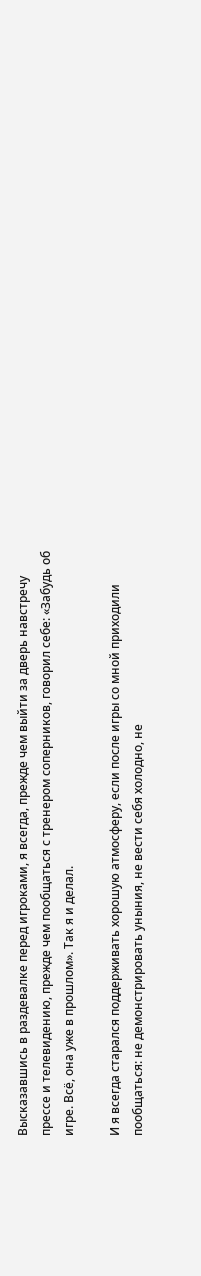Высказавшись в раздевалке перед игроками, я всегда, прежде чем выйти за дверь навстречу прессе и телевидению, прежде чем пообщаться с тренером соперников, говорил себе: «Забудь об игре. Всё, она уже в прошлом». Так я и делал.

И я всегда старался поддерживать хорошую атмосферу, если после игры со мной приходили пообщаться: не демонстрировать уныния, не вести себя холодно, не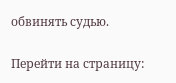обвинять судью.

Перейти на страницу: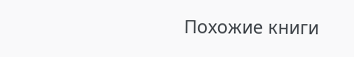Похожие книги